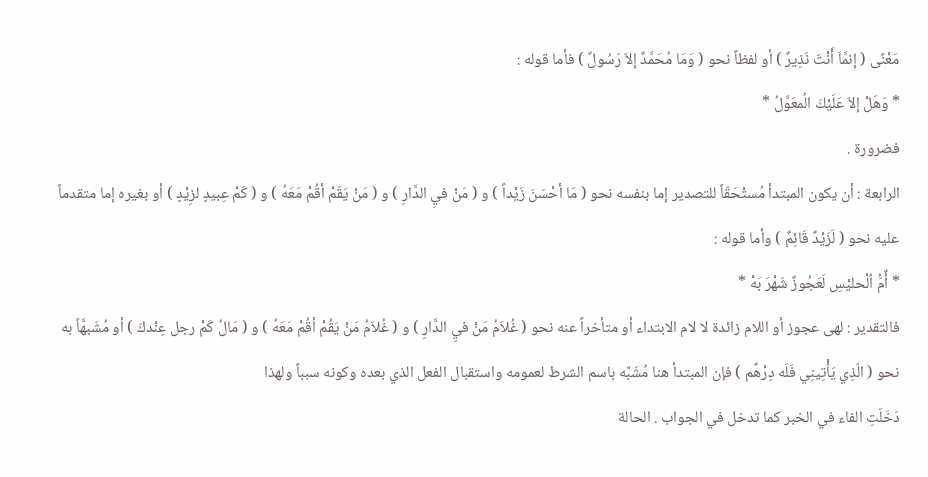مَعْنًى ( إنمَّاَ أَنْتَ نَذِيرٌ ) أو لفظاً نحو ( وَمَا مُحَمَّدٌ إلاّ رَسُولٌ ) فأما قوله :
* وَهَلْ إلاّ عَلَيْكَ الُمعَوَّلُ *
فضرورة .
الرابعة : أن يكون المبتدأ مُستْحَقّاً للتصدير إما بنفسه نحو ( مَا أحْسَنَ زَيْداً ) و ( مَنْ فيِ الدَّارِ ) و ( مَنْ يَقَمْ أقُمْ مَعَهُ ) و ( كَمْ عِبيدٍ لزِيْدٍ ) أو بغيره إما متقدماً عليه نحو ( لَزَيْدٌ قَائِمٌ ) وأما قوله :
* أٌمُّ اُلْحليْسِ لَعَجُوزٌ شَهْرَ بَهْ *
فالتقدير : لهى عجوز أو اللام زائدة لا لام الابتداء أو متأخراً عنه نحو ( غُلاَمُ مَنْ فيِ الدَّارِ ) و ( غُلاَمُ مَنْ يَقُمْ أقُمْ مَعَهُ ) و ( مَالُ كَمْ رجل عِنْدكَ ) أو مُشَبهَّاً به نحو ( الّذِي يَأْتِينِي فَلَه دِرْهٌم ) فإن المبتدأ هنا مُشَبَّه باسم الشرط لعمومه واستقبال الفعل الذي بعده وكونه سبباً ولهذا
دَخَلَتِ الفاء في الخبر كما تدخل في الجواب . الحالة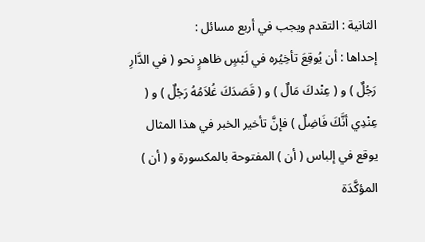الثانية : التقدم ويجب في أربع مسائل :
إحداها : أن يُوقِعَ تأخِيُره في لَبْسٍ ظاهرٍ نحو ( في الدَّارِ رَجُلٌ ) و ( عِنْدكَ مَالٌ ) و ( قَصَدَكَ غُلاَمُهُ رَجْلٌ ) و ( عِنْدِي أنَّكَ فَاضِلٌ ) فإنَّ تأخير الخبر في هذا المثال يوقع في إلباس ( أن ) المفتوحة بالمكسورة و ( أن ) المؤكَّدَة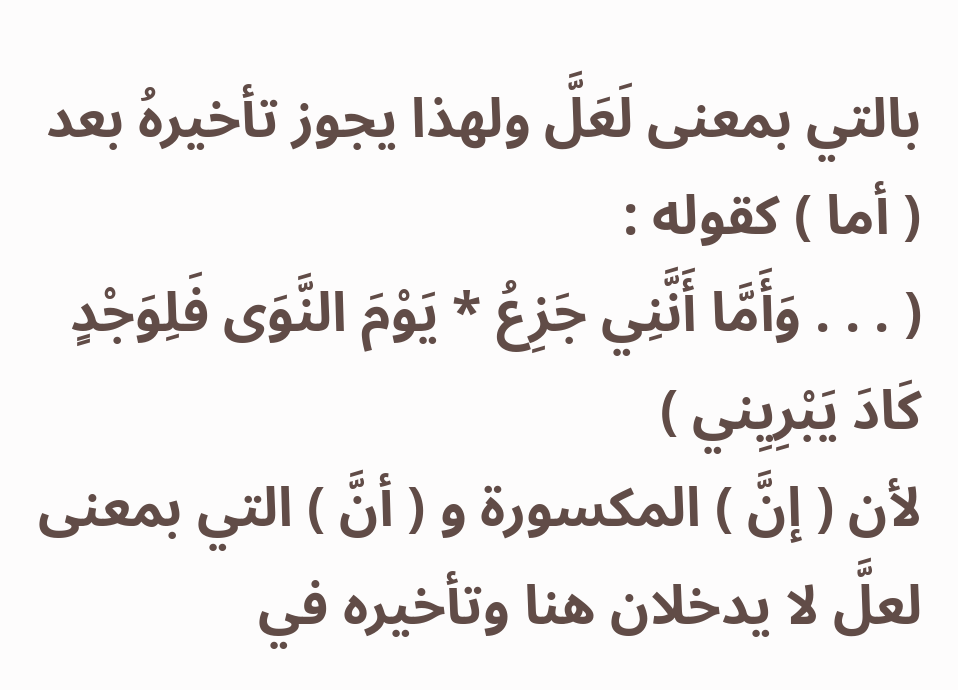بالتي بمعنى لَعَلَّ ولهذا يجوز تأخيرهُ بعد ( أما ) كقوله :
( . . . وَأَمَّا أَنَّنِي جَزِعُ * يَوْمَ النَّوَى فَلِوَجْدٍ كَادَ يَبْرِيِني )
لأن ( إنَّ ) المكسورة و ( أنَّ ) التي بمعنى لعلَّ لا يدخلان هنا وتأخيره في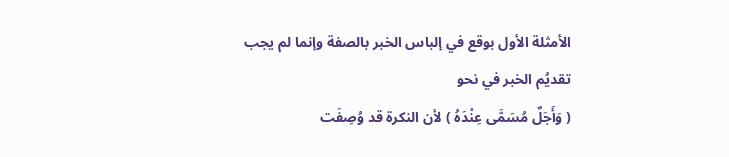الأمثلة الأول بوقع في إلباس الخبر بالصفة وإنما لم يجب تقديُم الخبر في نحو
( وَأَجَلٌ مُسَمَّى عِنْدَهُ ) لأن النكرة قد وُصِفَت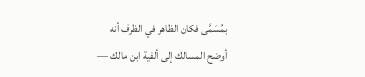بمُسَمَّى فكان الظاهر في الظرف أنه
أوضح المسالك إلى ألفية ابن مالك —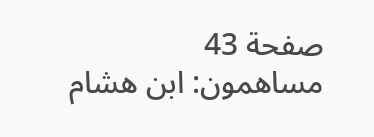صفحة 43
مساهمون: ابن هشام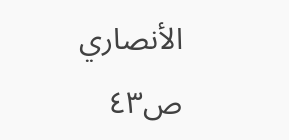الأنصاري
ص٤٣